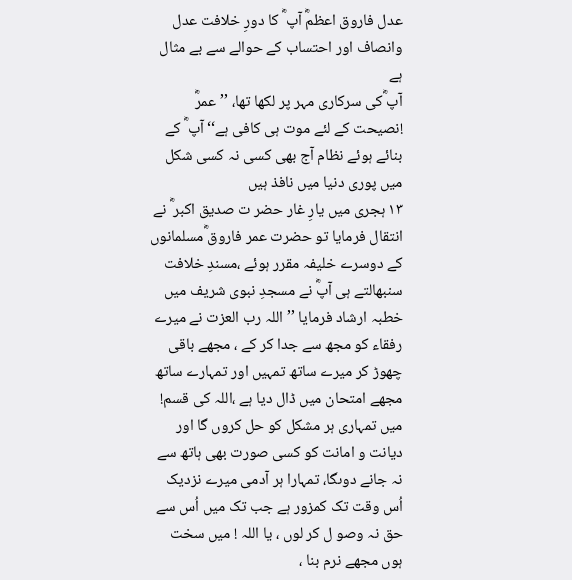عدل فاروق اعظمؓ آپ ؓ کا دورِ خلافت عدل وانصاف اور احتساب کے حوالے سے بے مثال ہے
آپ ؓکی سرکاری مہر پر لکھا تھا، ’’عمرؓ !نصیحت کے لئے موت ہی کافی ہے‘‘ آپ ؓ کے بنائے ہوئے نظام آج بھی کسی نہ کسی شکل میں پوری دنیا میں نافذ ہیں
۱۳ ہجری میں یارِ غار حضر ت صدیق اکبر ؓ نے انتقال فرمایا تو حضرت عمر فاروق ؓمسلمانوں کے دوسرے خلیفہ مقرر ہوئے ،مسندِ خلافت سنبھالتے ہی آپؓ نے مسجدِ نبوی شریف میں خطبہ ارشاد فرمایا ’’ اللہ رب العزت نے میرے رفقاء کو مجھ سے جدا کر کے ، مجھے باقی چھوڑ کر میرے ساتھ تمہیں اور تمہارے ساتھ مجھے امتحان میں ڈال دیا ہے ،اللہ کی قسم! میں تمہاری ہر مشکل کو حل کروں گا اور دیانت و امانت کو کسی صورت بھی ہاتھ سے نہ جانے دوںگا، تمہارا ہر آدمی میرے نزدیک اُس وقت تک کمزور ہے جب تک میں اُس سے حق نہ وصو ل کر لوں ، یا اللہ ! میں سخت ہوں مجھے نرم بنا ،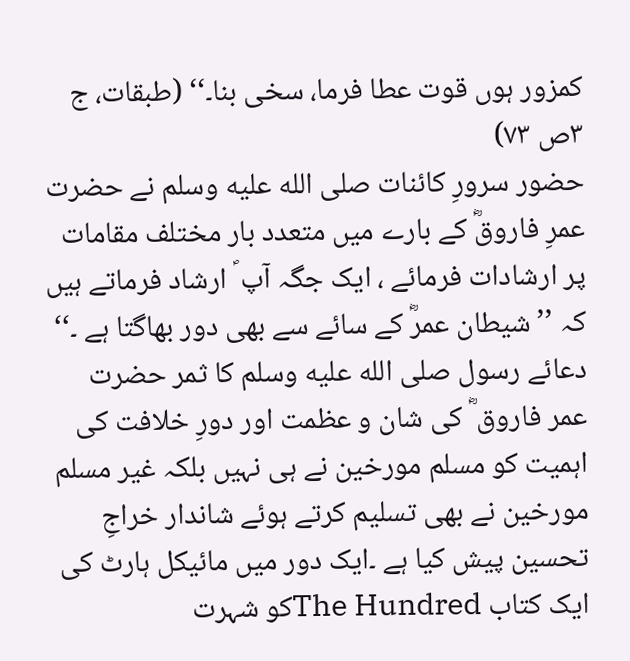کمزور ہوں قوت عطا فرما، سخی بنا۔‘‘ (طبقات، ج ۳ص ۷۳)
حضور سرورِ کائنات صلى الله عليه وسلم نے حضرت عمرِ فاروقؓ کے بارے میں متعدد بار مختلف مقامات پر ارشادات فرمائے ، ایک جگہ آپ ؐ ارشاد فرماتے ہیں کہ ’’ شیطان عمرؓ کے سائے سے بھی دور بھاگتا ہے ۔‘‘
دعائے رسول صلى الله عليه وسلم کا ثمر حضرت عمر فاروق ؓ کی شان و عظمت اور دورِ خلافت کی اہمیت کو مسلم مورخین نے ہی نہیں بلکہ غیر مسلم مورخین نے بھی تسلیم کرتے ہوئے شاندار خراجِ تحسین پیش کیا ہے ۔ایک دور میں مائیکل ہارٹ کی ایک کتاب The Hundredکو شہرت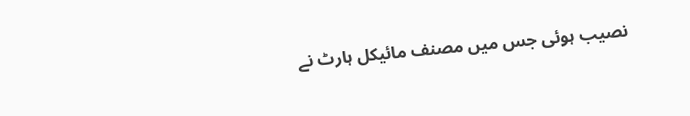نصیب ہوئی جس میں مصنف مائیکل ہارٹ نے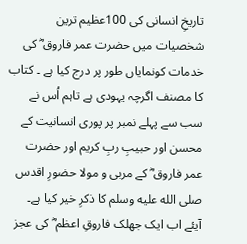تاریخِ انسانی کی 100عظیم ترین شخصیات میں حضرت عمر فاروق ؓ کی خدمات کونمایاں طور پر درج کیا ہے ۔ کتاب کا مصنف اگرچہ یہودی ہے تاہم اُس نے سب سے پہلے نمبر پر پوری انسانیت کے محسن اور حبیبِ ربِ کریم اور حضرت عمر فاروق ؓ کے مربی و مولا حضورِ اقدس صلى الله عليه وسلم کا ذکرِ خیر کیا ہے۔
آیئے اب ایک جھلک فاروقِ اعظم ؓ کی عجز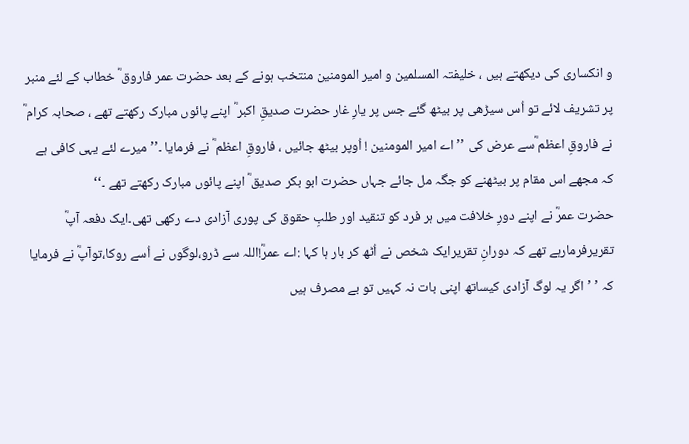و انکساری کی دیکھتے ہیں ، خلیفتہ المسلمین و امیر المومنین منتخب ہونے کے بعد حضرت عمر فاروق ؓ خطاب کے لئے منبر پر تشریف لائے تو اُس سیڑھی پر بیٹھ گئے جس پر یارِ غار حضرت صدیقِ اکبر ؓ اپنے پائوں مبارک رکھتے تھے ، صحابہ کرام ؓ نے فاروقِ اعظم ؓسے عرض کی ’’ اے امیر المومنین ! اُوپر بیٹھ جائیں ، فاروقِ اعظم ؓ نے فرمایا ۔’’ میرے لئے یہی کافی ہے کہ مجھے اس مقام پر بیٹھنے کو جگہ مل جائے جہاں حضرت ابو بکر صدیق ؓ اپنے پائوں مبارک رکھتے تھے ۔‘‘
حضرت عمرؓ نے اپنے دورِ خلافت میں ہر فرد کو تنقید اور طلبِ حقوق کی پوری آزادی دے رکھی تھی۔ایک دفعہ آپؓ تقریرفرمارہے تھے کہ دورانِ تقریرایک شخص نے اُٹھ کر بار ہا کہا :اے عمرؓ!اللہ سے ڈرو،لوگوں نے اُسے روکا،توآپؓ نے فرمایا کہ ’ ’اگر یہ لوگ آزادی کیساتھ اپنی بات نہ کہیں تو بے مصرف ہیں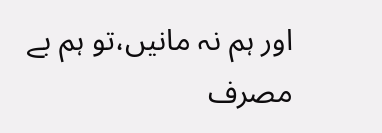اور ہم نہ مانیں،تو ہم بے مصرف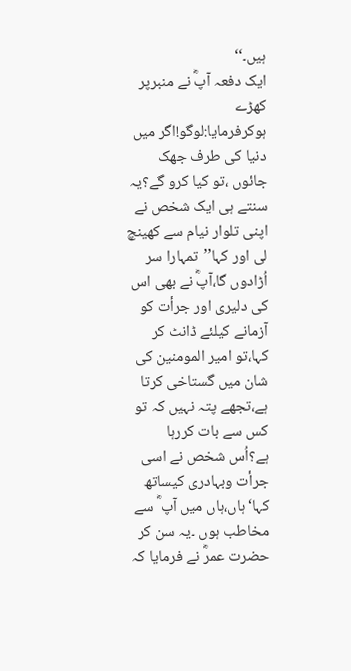ہیں۔‘‘
ایک دفعہ آپؓ نے منبرپر کھڑے ہوکرفرمایا:لوگو!اگر میں دنیا کی طرف جھک جائوں ،تو کیا کرو گے؟یہ سنتے ہی ایک شخص نے اپنی تلوار نیام سے کھینچ لی اور کہا’’تمہارا سر اُڑادوں گا،آپؓ نے بھی اس کی دلیری اور جرأت کو آزمانے کیلئے ڈانٹ کر کہا،تو امیر المومنین کی شان میں گستاخی کرتا ہے،تجھے پتہ نہیں کہ تو کس سے بات کررہا ہے؟اُس شخص نے اسی جرأت وبہادری کیساتھ کہا‘ہاں،ہاں میں آپ ؓ سے مخاطب ہوں ۔یہ سن کر حضرت عمرؓ نے فرمایا کہ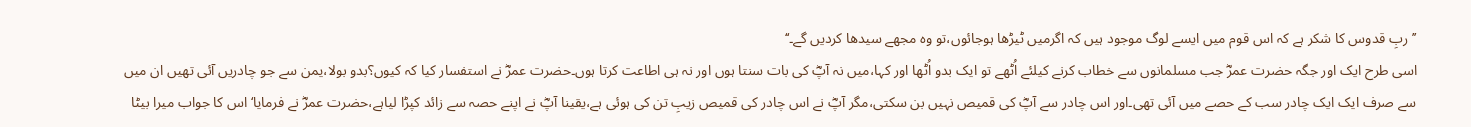’’ربِ قدوس کا شکر ہے کہ اس قوم میں ایسے لوگ موجود ہیں کہ اگرمیں ٹیڑھا ہوجائوں،تو وہ مجھے سیدھا کردیں گے۔‘‘
اسی طرح ایک اور جگہ حضرت عمرؓ جب مسلمانوں سے خطاب کرنے کیلئے اُٹھے تو ایک بدو اُٹھا اور کہا،میں نہ آپؓ کی بات سنتا ہوں اور نہ ہی اطاعت کرتا ہوں۔حضرت عمرؓ نے استفسار کیا کہ کیوں؟بدو بولا،یمن سے جو چادریں آئی تھیں ان میں سے صرف ایک ایک چادر سب کے حصے میں آئی تھی۔اور اس چادر سے آپؓ کی قمیص نہیں بن سکتی،مگر آپؓ نے اس چادر کی قمیص زیبِ تن کی ہوئی ہے،یقینا آپؓ نے اپنے حصہ سے زائد کپڑا لیاہے،حضرت عمرؓ نے فرمایا‘اس کا جواب میرا بیٹا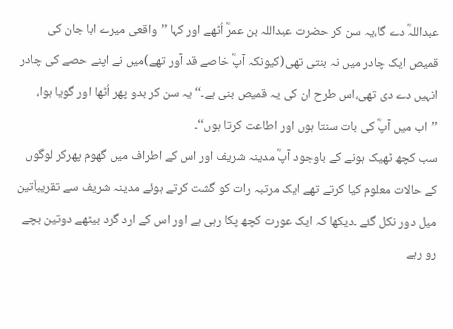عبداللہؓ دے گا،یہ سن کر حضرت عبداللہ بن عمرؓ اُٹھے اور کہا ’’واقعی میرے ابا جان کی قمیص ایک چادر میں نہ بنتی تھی(کیونکہ آپؓ خاصے قد آور تھے)میں نے اپنے حصے کی چادر انہیں دے دی تھی،اس طرح ان کی یہ قمیص بنی ہے۔‘‘یہ سن کر بدو پھر اُٹھا اور گویا ہوا، ’’اب میں آپؓ کی بات سنتا ہوں اور اطاعت کرتا ہوں‘‘۔
سب کچھ ٹھیک ہونے کے باوجود آپؓ مدینہ شریف اور اس کے اطراف میں گھوم پھرکر لوگوں کے حالات معلوم کیا کرتے تھے ایک مرتبہ رات کو گشت کرتے ہوئے مدینہ شریف سے تقریباَتین میل دور نکل گئے ۔دیکھا کہ ایک عورت کچھ پکا رہی ہے اور اس کے ارد گرد بیٹھے دوتین بچے رو رہے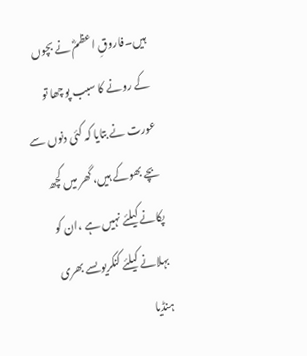ہیں۔فاروقِ اعظمؓ نے بچوں کے رونے کا سبب پوچھا تو عورت نے بتایا کہ کئی دنوں سے بچے بھوکے ہیں، گھر میں کچھ پکانے کیلئے نہیں ہے ،ان کو بہلانے کیلئے کنکریوںسے بھری ہنڈیا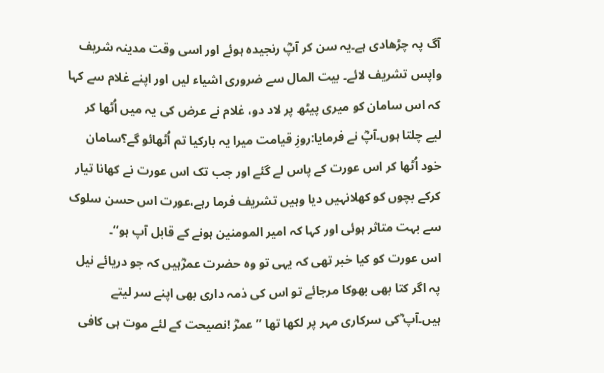آگ پہ چڑھادی ہے۔یہ سن کر آپؓ رنجیدہ ہوئے اور اسی وقت مدینہ شریف واپس تشریف لائے۔ بیت المال سے ضروری اشیاء لیں اور اپنے غلام سے کہا کہ اس سامان کو میری پیٹھ پر لاد دو، غلام نے عرض کی یہ میں اُٹھا کر لیے چلتا ہوں۔آپؓ نے فرمایا:روزِ قیامت میرا یہ بارکیا تم اُٹھائو گے؟سامان خود اُٹھا کر اس عورت کے پاس لے گئے اور جب تک اس عورت نے کھانا تیار کرکے بچوں کو کھلانہیں دیا وہیں تشریف فرما رہے،عورت اس حسن سلوک سے بہت متاثر ہوئی اور کہا کہ امیر المومنین ہونے کے قابل آپ ہو‘‘۔
اس عورت کو کیا خبر تھی کہ یہی تو وہ حضرت عمرؓہیں کہ جو دریائے نیل پہ اگر کتا بھی بھوکا مرجائے تو اس کی ذمہ داری بھی اپنے سر لیتے ہیں۔آپ ؓکی سرکاری مہر پر لکھا تھا ’’عمرؓ !نصیحت کے لئے موت ہی کافی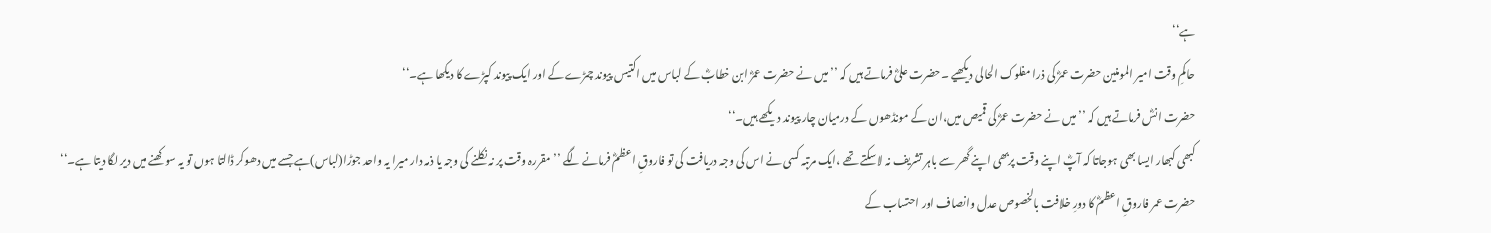ہے‘‘
حاکمِ وقت امیر المومنین حضرت عمرؓ کی ذرا مفلوک الحالی دیکھیے ۔حضرت علیؓ فرماتے ہیں کہ ’’میں نے حضرت عمرؓ ابن خطابؓ کے لباس میں اکتیس پیوند چمڑے کے اور ایک پیوند کپڑے کا دیکھا ہے۔‘‘
حضرت انسؓ فرماتے ہیں کہ ’’میں نے حضرت عمرؓ کی قمیص میں،ان کے مونڈھوں کے درمیان چار پیوند دیکھے ہیں۔‘‘
کبھی کبھار ایسا بھی ہوجاتا کہ آپؓ اپنے وقت پربھی اپنے گھر سے باہر تشریف نہ لاسکتے تھے ،ایک مرتبہ کسی نے اس کی وجہ دریافت کی تو فاروقِ اعظمؓ فرمانے لگے ’’مقررہ وقت پر نہ نکلنے کی وجہ یا ذمہ دار میرا یہ واحد جوڑا(لباس)ہے جسے میں دھوکر ڈالتا ہوں تو یہ سوکھنے میں دیر لگا دیتا ہے۔‘‘
حضرت عمر فاروقِ اعظمؓ کا دورِ خلافت بالخصوص عدل وانصاف اور احتساب کے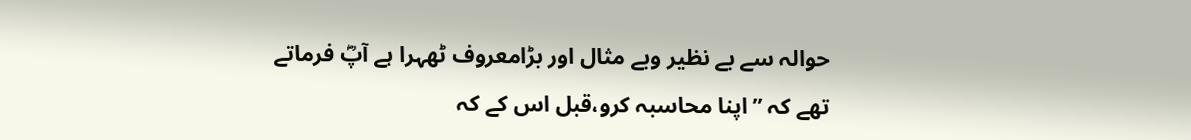حوالہ سے بے نظیر وبے مثال اور بڑامعروف ٹھہرا ہے آپؓ فرماتے تھے کہ ’’اپنا محاسبہ کرو،قبل اس کے کہ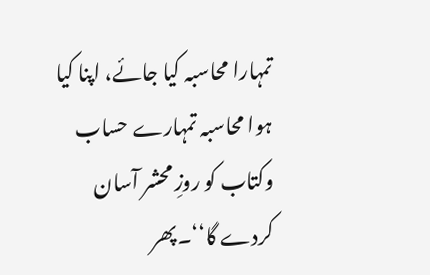تمہارا محاسبہ کیا جائے، اپنا کیا ہوا محاسبہ تمہارے حساب وکتاب کو روزِ محشر آسان کردے گا‘‘۔پھر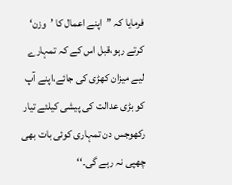فرمایا کہ ’’اپنے اعمال کا ’وزن‘ کرتے رہو،قبل اس کے کہ تمہارے لیے میزان کھڑی کی جائے،اپنے آپ کو بڑی عدالت کی پیشی کیلئے تیار رکھوجس دن تمہاری کوئی بات بھی چھپی نہ رہے گی۔‘‘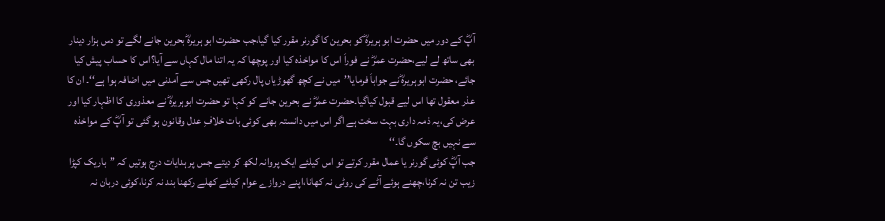آپؓ کے دور میں حضرت ابو ہریرہؓ کو بحرین کا گورنر مقرر کیا گیا،جب حضرت ابو ہریرہؓ بحرین جانے لگے تو دس ہزار دینار بھی ساتھ لے لیے،حضرت عمرؓ نے فوراَ اس کا مواخذہ کیا اور پوچھا کہ یہ اتنا مال کہاں سے آیا؟اس کا حساب پیش کیا جائے، حضرت ابوہریرہؓ نے جواباَ فرمایا’’میں نے کچھ گھوڑیاں پال رکھی تھیں جس سے آمدنی میں اضافہ ہوا ہے‘‘۔ ان کا عذر معقول تھا اس لیے قبول کیاگیا۔حضرت عمرؓ نے بحرین جانے کو کہا تو حضرت ابوہریرہؓ نے معذوری کا اظہار کیا اور عرض کی،یہ ذمہ داری بہت سخت ہے اگر اس میں دانستہ بھی کوئی بات خلافِ عدل وقانون ہو گئی تو آپؓ کے مواخذہ سے نہیں بچ سکوں گا۔‘‘
جب آپؓ کوئی گورنر یا عمال مقرر کرتے تو اس کیلئے ایک پروانہ لکھ کر دیتے جس پر ہدایات درج ہوتیں کہ ’’باریک کپڑا زیب تن نہ کرنا،چھنے ہوئے آٹے کی روٹی نہ کھانا،اپنے دروازے عوام کیلئے کھلے رکھنا بند نہ کرنا،کوئی دربان نہ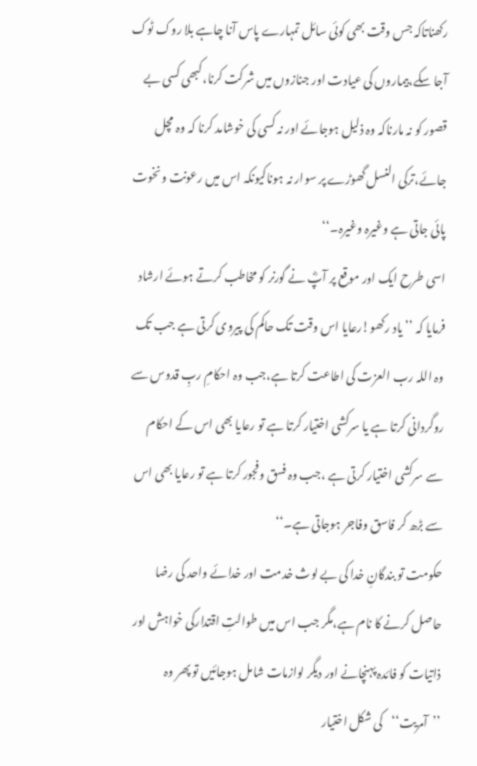رکھناتاکہ جس وقت بھی کوئی سائل تمہارے پاس آنا چاہے بلا روک ٹوک آجا سکے،بیماروں کی عیادت اور جنازوں میں شرکت کرنا،کبھی کسی بے قصور کو نہ مارناکہ وہ ذلیل ہوجائے اور نہ کسی کی خوشامد کرنا کہ وہ مچل جائے،ترکی النسل گھوڑے پر سوار نہ ہوناکیونکہ اس میں رعونت ونخوت پائی جاتی ہے وغیرہ وغیرہ۔‘‘
اسی طرح ایک اور موقع پر آپؓ نے گورنر کو مخاطب کرتے ہوئے ارشاد فرمایا کہ ’’یاد رکھو!رعایا اس وقت تک حاکم کی پیروی کرتی ہے جب تک وہ اللہ رب العزت کی اطاعت کرتا ہے،جب وہ احکامِ ربِ قدوس سے روگردانی کرتا ہے یا سرکشی اختیار کرتا ہے تو رعایا بھی اس کے احکام سے سرکشی اختیار کرتی ہے ،جب وہ فسق وفجور کرتا ہے تو رعایا بھی اس سے بڑھ کر فاسق وفاجر ہوجاتی ہے۔‘‘
حکومت تو بندگانِ خدا کی بے لوث خدمت اور خدائے واحد کی رضا حاصل کرنے کا نام ہے،مگر جب اس میں طوالتِ اقتدارکی خواہش اور ذاتیات کو فائدہ پہنچانے اور دیگر لوازمات شامل ہوجائیں تو پھر وہ ’’آمریت‘‘کی شکل اختیار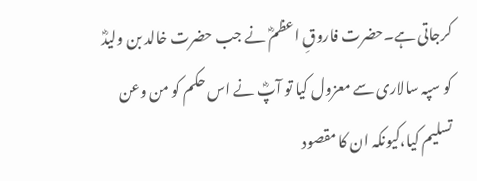کرجاتی ہے۔حضرت فاروقِ اعظمؓ نے جب حضرت خالد بن ولیدؓ کو سپہ سالاری سے معزول کیا تو آپؓ نے اس حکم کو من وعن تسلیم کیا،کیونکہ ان کا مقصود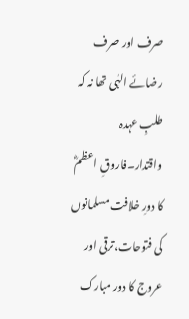صرف اور صرف رضائے الہٰی تھا نہ کہ طلبِ عہدہ واقتدار۔فاروقِ اعظمؓ کا دورِ خلافت مسلمانوں کی فتوحات،ترقی اور عروج کا دور مبارک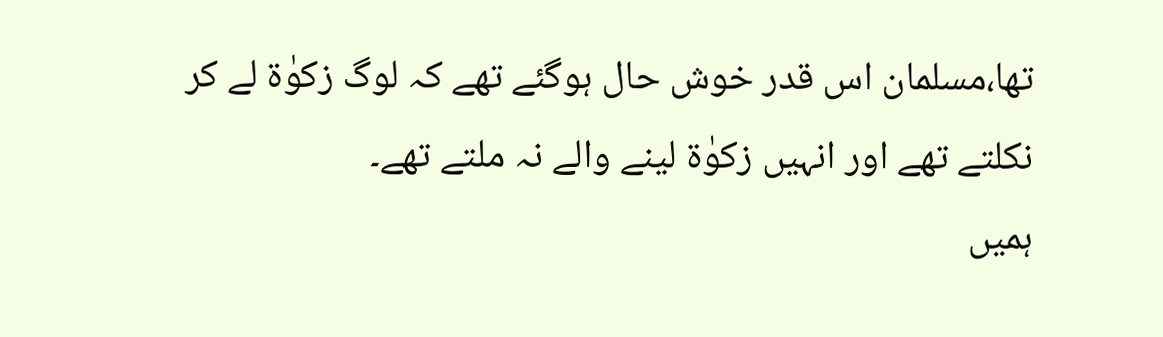تھا،مسلمان اس قدر خوش حال ہوگئے تھے کہ لوگ زکوٰۃ لے کر نکلتے تھے اور انہیں زکوٰۃ لینے والے نہ ملتے تھے۔
ہمیں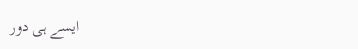ایسے ہی دور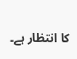کا انتظار ہے۔